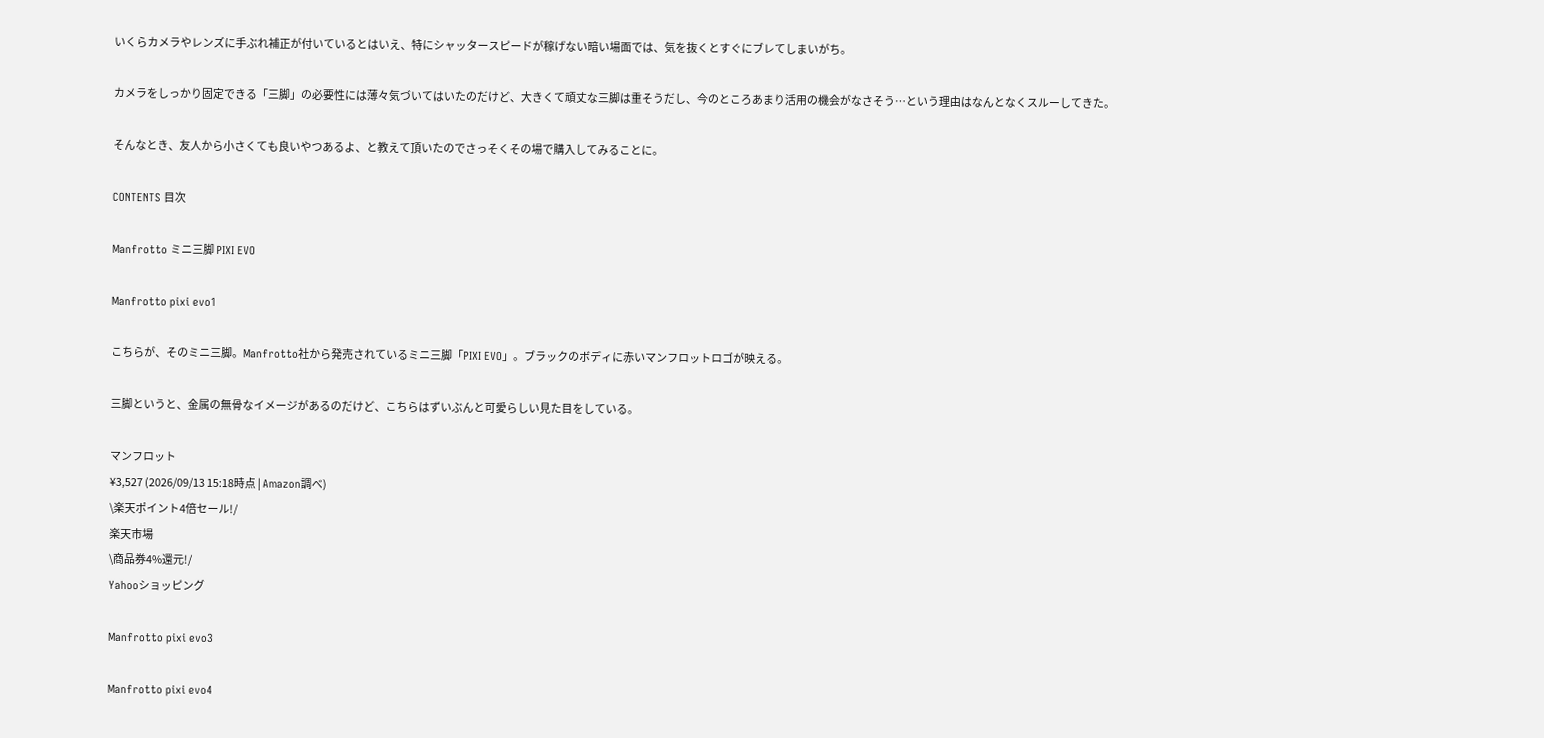いくらカメラやレンズに手ぶれ補正が付いているとはいえ、特にシャッタースピードが稼げない暗い場面では、気を抜くとすぐにブレてしまいがち。

カメラをしっかり固定できる「三脚」の必要性には薄々気づいてはいたのだけど、大きくて頑丈な三脚は重そうだし、今のところあまり活用の機会がなさそう…という理由はなんとなくスルーしてきた。

そんなとき、友人から小さくても良いやつあるよ、と教えて頂いたのでさっそくその場で購入してみることに。

CONTENTS 目次

Manfrotto ミニ三脚 PIXI EVO

Manfrotto pixi evo1

こちらが、そのミニ三脚。Manfrotto社から発売されているミニ三脚「PIXI EVO」。ブラックのボディに赤いマンフロットロゴが映える。

三脚というと、金属の無骨なイメージがあるのだけど、こちらはずいぶんと可愛らしい見た目をしている。

マンフロット
¥3,527 (2026/09/13 15:18時点 | Amazon調べ)
\楽天ポイント4倍セール!/
楽天市場
\商品券4%還元!/
Yahooショッピング

Manfrotto pixi evo3

Manfrotto pixi evo4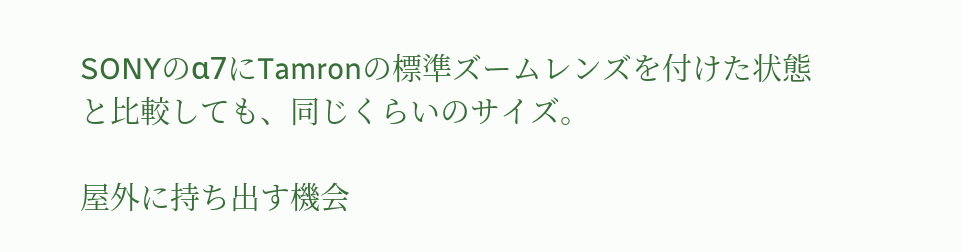SONYのα7にTamronの標準ズームレンズを付けた状態と比較しても、同じくらいのサイズ。

屋外に持ち出す機会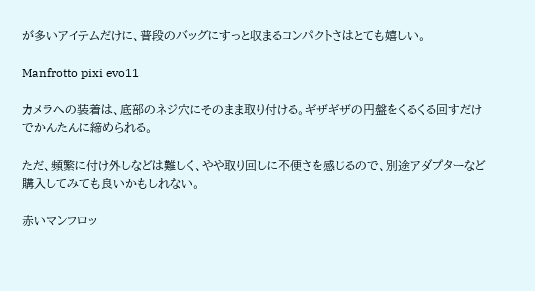が多いアイテムだけに、普段のバッグにすっと収まるコンパクトさはとても嬉しい。

Manfrotto pixi evo11

カメラへの装着は、底部のネジ穴にそのまま取り付ける。ギザギザの円盤をくるくる回すだけでかんたんに締められる。

ただ、頻繁に付け外しなどは難しく、やや取り回しに不便さを感じるので、別途アダプターなど購入してみても良いかもしれない。

赤いマンフロッ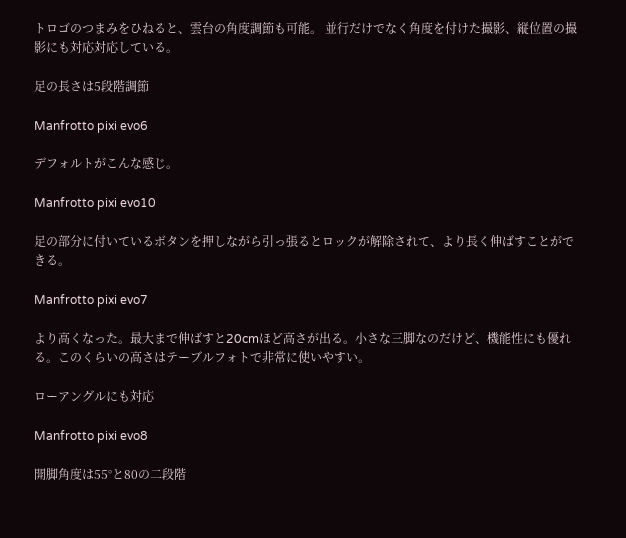トロゴのつまみをひねると、雲台の角度調節も可能。 並行だけでなく角度を付けた撮影、縦位置の撮影にも対応対応している。

足の長さは5段階調節

Manfrotto pixi evo6

デフォルトがこんな感じ。

Manfrotto pixi evo10

足の部分に付いているボタンを押しながら引っ張るとロックが解除されて、より長く伸ばすことができる。

Manfrotto pixi evo7

より高くなった。最大まで伸ばすと20cmほど高さが出る。小さな三脚なのだけど、機能性にも優れる。このくらいの高さはテーブルフォトで非常に使いやすい。

ローアングルにも対応

Manfrotto pixi evo8

開脚角度は55°と80の二段階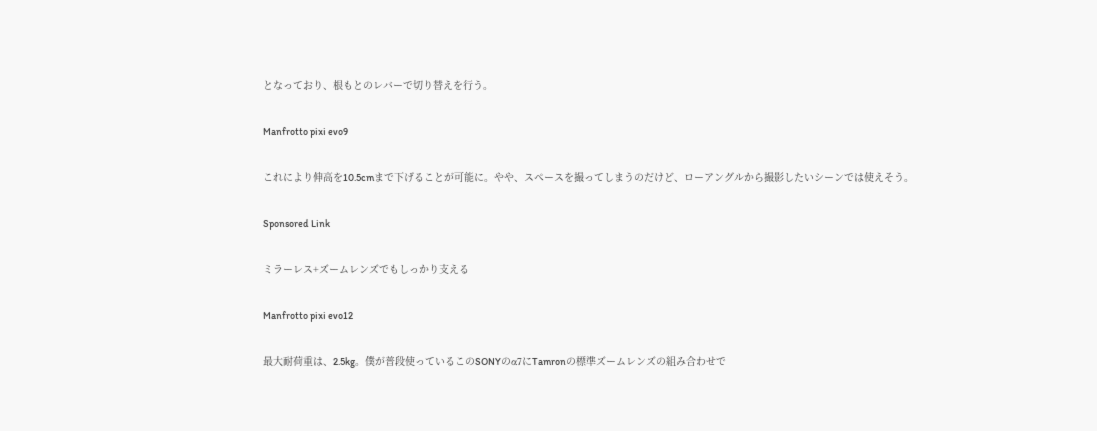となっており、根もとのレバーで切り替えを行う。

Manfrotto pixi evo9

これにより伸高を10.5cmまで下げることが可能に。やや、スペースを撮ってしまうのだけど、ローアングルから撮影したいシーンでは使えそう。

Sponsored Link

ミラーレス+ズームレンズでもしっかり支える

Manfrotto pixi evo12

最大耐荷重は、2.5kg。僕が普段使っているこのSONYのα7にTamronの標準ズームレンズの組み合わせで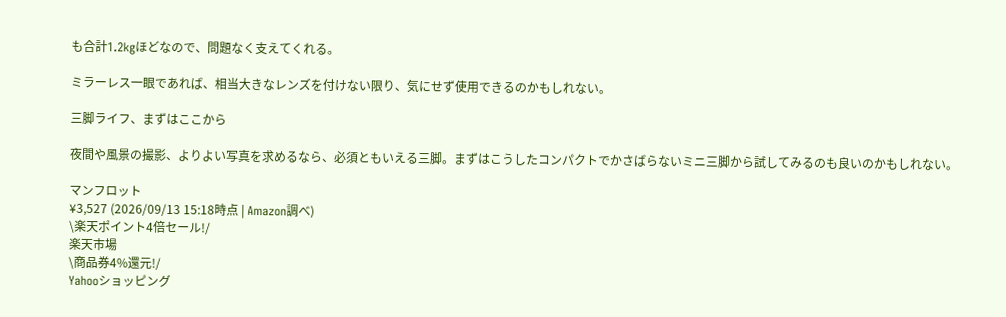も合計1.2kgほどなので、問題なく支えてくれる。

ミラーレス一眼であれば、相当大きなレンズを付けない限り、気にせず使用できるのかもしれない。

三脚ライフ、まずはここから

夜間や風景の撮影、よりよい写真を求めるなら、必須ともいえる三脚。まずはこうしたコンパクトでかさばらないミニ三脚から試してみるのも良いのかもしれない。

マンフロット
¥3,527 (2026/09/13 15:18時点 | Amazon調べ)
\楽天ポイント4倍セール!/
楽天市場
\商品券4%還元!/
Yahooショッピング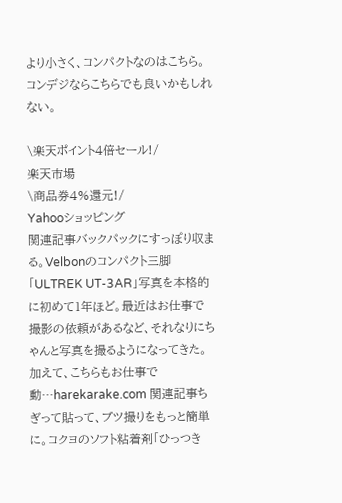より小さく、コンパクトなのはこちら。コンデジならこちらでも良いかもしれない。

\楽天ポイント4倍セール!/
楽天市場
\商品券4%還元!/
Yahooショッピング
関連記事バックパックにすっぽり収まる。Velbonのコンパクト三脚「ULTREK UT-3AR」写真を本格的に初めて1年ほど。最近はお仕事で撮影の依頼があるなど、それなりにちゃんと写真を撮るようになってきた。 加えて、こちらもお仕事で動…harekarake.com 関連記事ちぎって貼って、ブツ撮りをもっと簡単に。コクヨのソフト粘着剤「ひっつき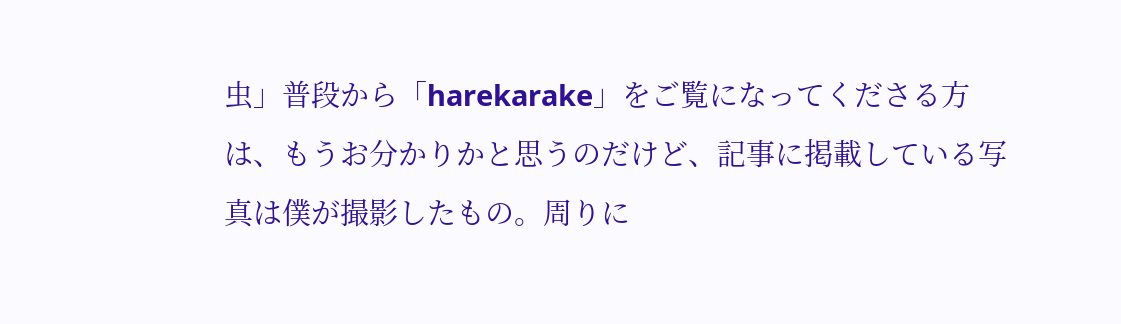虫」普段から「harekarake」をご覧になってくださる方は、もうお分かりかと思うのだけど、記事に掲載している写真は僕が撮影したもの。周りに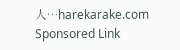人…harekarake.com
Sponsored Link